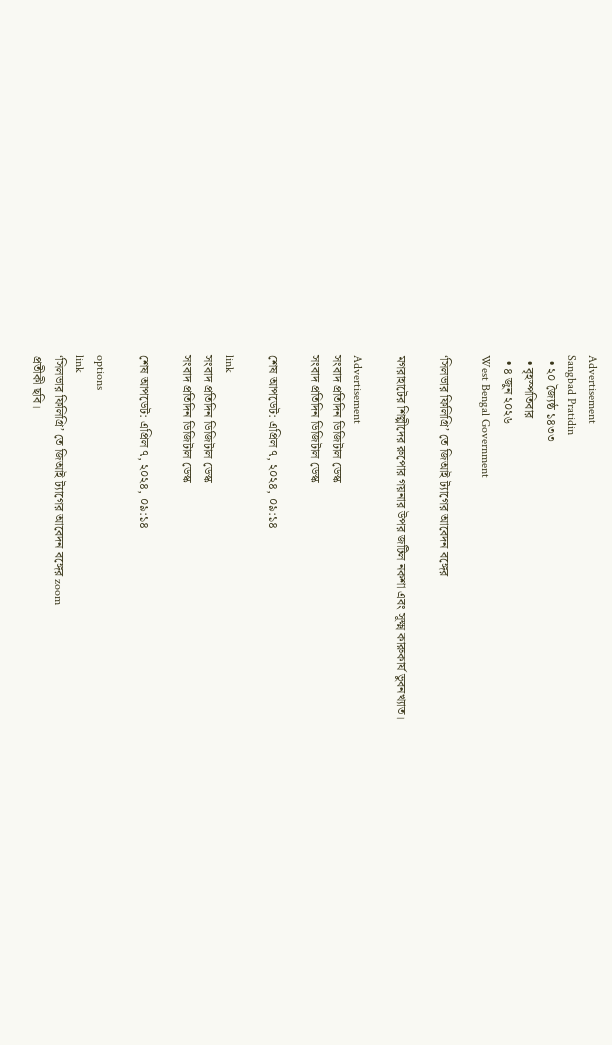Advertisement
Sangbad Pratidin
  • ২০ জ্যৈষ্ঠ ১৪৩৩
  • বৃহস্পতিবার
  • ৪ জুন ২০২৬
West Bengal Government

‘সিলভার ফিলিগ্রি’ তে জিআই ট্যাগের আবেদন বঙ্গের

মগরাহাটের শিল্পীদের রুপোর গয়নার উপর জটিল নকশা এবং সূক্ষ্ম কারুকার্য ভুবনখ্যাত।

Advertisement
সংবাদ প্রতিদিন ডিজিটাল ডেস্ক
সংবাদ প্রতিদিন ডিজিটাল ডেস্ক

শেষ আপডেট: এপ্রিল ৭, ২০২৪, ০৯:১৪

link
সংবাদ প্রতিদিন ডিজিটাল ডেস্ক
সংবাদ প্রতিদিন ডিজিটাল ডেস্ক

শেষ আপডেট: এপ্রিল ৭, ২০২৪, ০৯:১৪

options
link
‘সিলভার ফিলিগ্রি’ তে জিআই ট্যাগের আবেদন বঙ্গের zoom
প্রতীকী ছবি।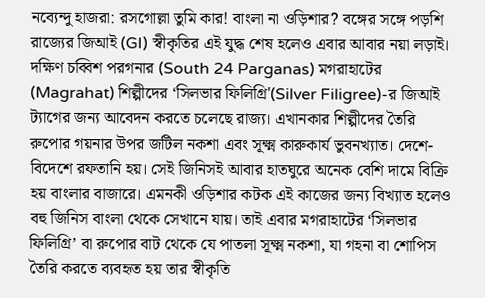নব্যেন্দু হাজরা: রসগোল্লা তুমি কার! বাংলা না ওড়িশার? বঙ্গের সঙ্গে পড়শি রাজ্যের জিআই (GI) স্বীকৃতির এই যুদ্ধ শেষ হলেও এবার আবার নয়া লড়াই। দক্ষিণ চব্বিশ পরগনার (South 24 Parganas) মগরাহাটের (Magrahat) শিল্পীদের ‘সিলভার ফিলিগ্রি'(Silver Filigree)-র জিআই ট‌্যাগের জন‌্য আবেদন করতে চলেছে রাজ‌্য। এখানকার শিল্পীদের তৈরি রুপোর গয়নার উপর জটিল নকশা এবং সূক্ষ্ম কারুকার্য ভুবনখ‌্যাত। দেশে-বিদেশে রফতানি হয়। সেই জিনিসই আবার হাতঘুরে অনেক বেশি দামে বিক্রি হয় বাংলার বাজারে। এমনকী ওড়িশার কটক এই কাজের জন‌্য বিখ‌্যাত হলেও বহু জিনিস বাংলা থেকে সেখানে যায়। তাই এবার মগরাহাটের ‘সিলভার ফিলিগ্রি’ বা রুপোর বাট থেকে যে পাতলা সূক্ষ্ম নকশা, যা গহনা বা শোপিস তৈরি করতে ব্যবহৃত হয় তার স্বীকৃতি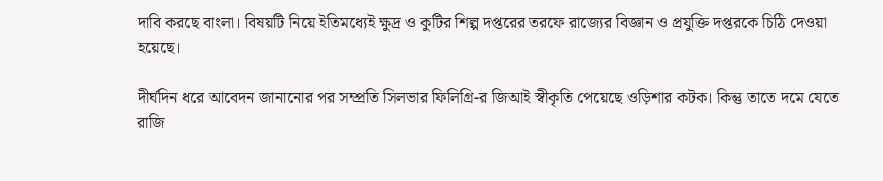দাবি করছে বাংলা। বিষয়টি নিয়ে ইতিমধ্যেই ক্ষুদ্র ও কুটির শিল্প দপ্তরের তরফে রাজ্যের বিজ্ঞান ও প্রযুক্তি দপ্তরকে চিঠি দেওয়া হয়েছে।

দীর্ঘদিন ধরে আবেদন জানানোর পর সম্প্রতি সিলভার ফিলিগ্রি-র জিআই স্বীকৃতি পেয়েছে ওড়িশার কটক। কিন্তু তাতে দমে যেতে রাজি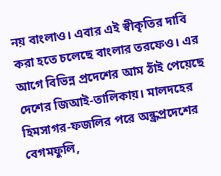নয় বাংলাও। এবার এই স্বীকৃতির দাবি করা হতে চলেছে বাংলার তরফেও। এর আগে বিভিন্ন প্রদেশের আম ঠাঁই পেয়েছে দেশের জিআই-তালিকায়। মালদহের হিমসাগর-ফজলির পরে অন্ধ্রপ্রদেশের বেগমফুলি,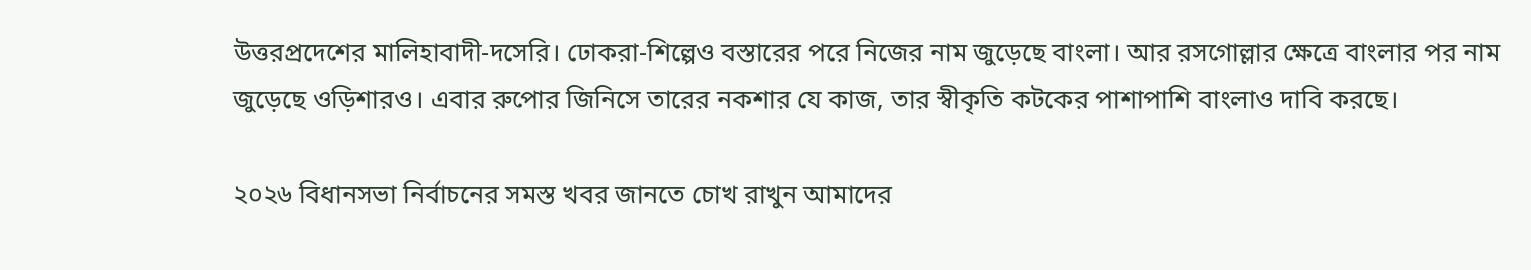উত্তরপ্রদেশের মালিহাবাদী-দসেরি। ঢোকরা-শিল্পেও বস্তারের পরে নিজের নাম জুড়েছে বাংলা। আর রসগোল্লার ক্ষেত্রে বাংলার পর নাম জুড়েছে ওড়িশারও। এবার রুপোর জিনিসে তারের নকশার যে কাজ, তার স্বীকৃতি কটকের পাশাপাশি বাংলাও দাবি করছে।

২০২৬ বিধানসভা নির্বাচনের সমস্ত খবর জানতে চোখ রাখুন আমাদের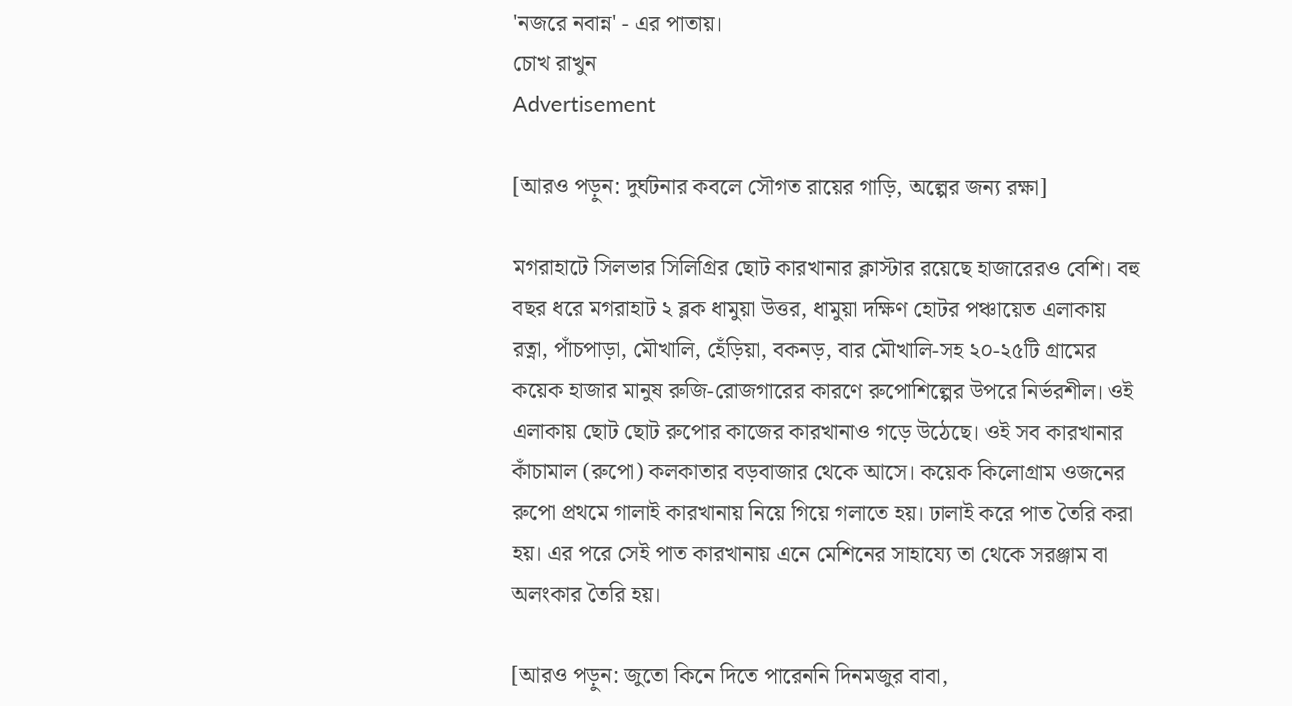'নজরে নবান্ন' - এর পাতায়।
চোখ রাখুন
Advertisement

[আরও পড়ুন: দুর্ঘটনার কবলে সৌগত রায়ের গাড়ি, অল্পের জন্য রক্ষা]

মগরাহাটে সিলভার সিলিগ্রির ছোট কারখানার ক্লাস্টার রয়েছে হাজারেরও বেশি। বহু বছর ধরে মগরাহাট ২ ব্লক ধামুয়া উত্তর, ধামুয়া দক্ষিণ হোটর পঞ্চায়েত এলাকায় রত্না, পাঁচপাড়া, মৌখালি, হেঁড়িয়া, বকনড়, বার মৌখালি-সহ ২০-২৫টি গ্রামের কয়েক হাজার মানুষ রুজি-রোজগারের কারণে রুপোশিল্পের উপরে নির্ভরশীল। ওই এলাকায় ছোট ছোট রুপোর কাজের কারখানাও গড়ে উঠেছে। ওই সব কারখানার কাঁচামাল (রুপো) কলকাতার বড়বাজার থেকে আসে। কয়েক কিলোগ্রাম ওজনের রুপো প্রথমে গালাই কারখানায় নিয়ে গিয়ে গলাতে হয়। ঢালাই করে পাত তৈরি করা হয়। এর পরে সেই পাত কারখানায় এনে মেশিনের সাহায্যে তা থেকে সরঞ্জাম বা অলংকার তৈরি হয়।

[আরও পড়ুন: জুতো কিনে দিতে পারেননি দিনমজুর বাবা,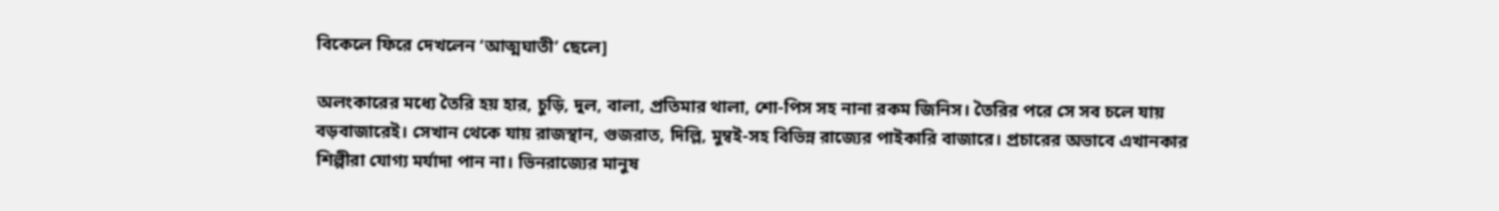বিকেলে ফিরে দেখলেন ‘আত্মঘাতী’ ছেলে]

অলংকারের মধ্যে তৈরি হয় হার, চুড়ি, দুল, বালা, প্রতিমার থালা, শো-পিস সহ নানা রকম জিনিস। তৈরির পরে সে সব চলে যায় বড়বাজারেই। সেখান থেকে যায় রাজস্থান, গুজরাত, দিল্লি, মুম্বই-সহ বিভিন্ন রাজ্যের পাইকারি বাজারে। প্রচারের অভাবে এখানকার শিল্পীরা যোগ‌্য মর্যাদা পান না। ভিনরাজ্যের মানুষ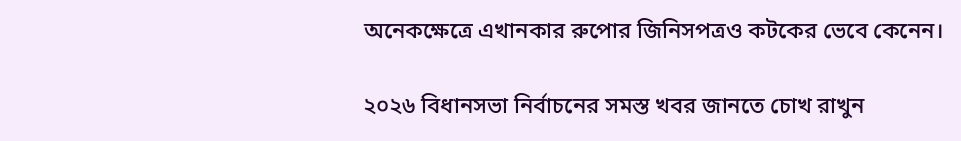অনেকক্ষেত্রে এখানকার রুপোর জিনিসপত্রও কটকের ভেবে কেনেন।

২০২৬ বিধানসভা নির্বাচনের সমস্ত খবর জানতে চোখ রাখুন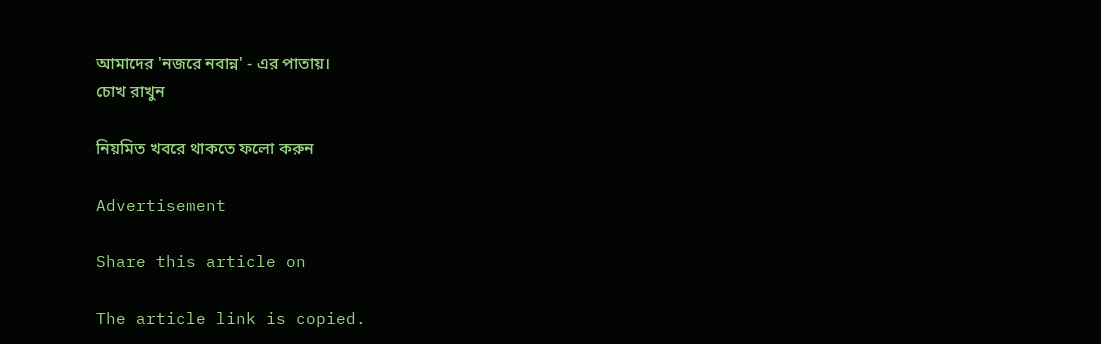আমাদের 'নজরে নবান্ন' - এর পাতায়।
চোখ রাখুন

নিয়মিত খবরে থাকতে ফলো করুন

Advertisement

Share this article on

The article link is copied.